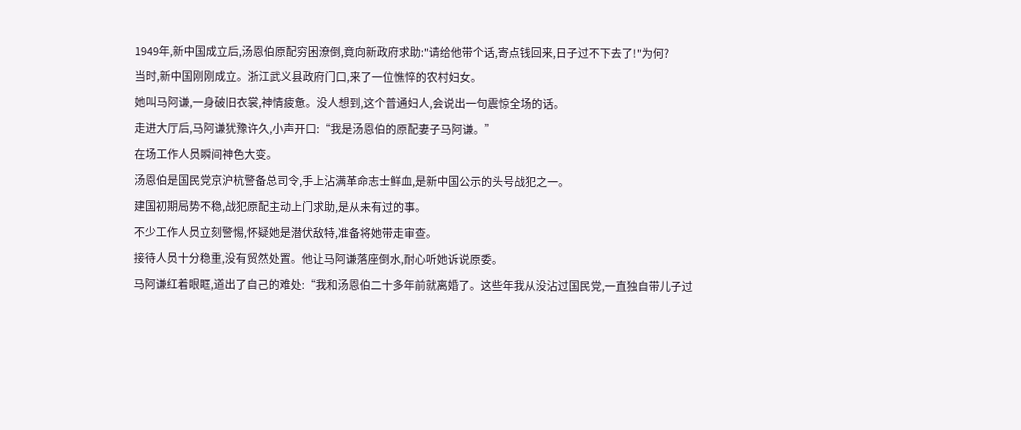1949年,新中国成立后,汤恩伯原配穷困潦倒,竟向新政府求助:"请给他带个话,寄点钱回来,日子过不下去了!"为何?
当时,新中国刚刚成立。浙江武义县政府门口,来了一位憔悴的农村妇女。
她叫马阿谦,一身破旧衣裳,神情疲惫。没人想到,这个普通妇人,会说出一句震惊全场的话。
走进大厅后,马阿谦犹豫许久,小声开口:“我是汤恩伯的原配妻子马阿谦。”
在场工作人员瞬间神色大变。
汤恩伯是国民党京沪杭警备总司令,手上沾满革命志士鲜血,是新中国公示的头号战犯之一。
建国初期局势不稳,战犯原配主动上门求助,是从未有过的事。
不少工作人员立刻警惕,怀疑她是潜伏敌特,准备将她带走审查。
接待人员十分稳重,没有贸然处置。他让马阿谦落座倒水,耐心听她诉说原委。
马阿谦红着眼眶,道出了自己的难处:“我和汤恩伯二十多年前就离婚了。这些年我从没沾过国民党,一直独自带儿子过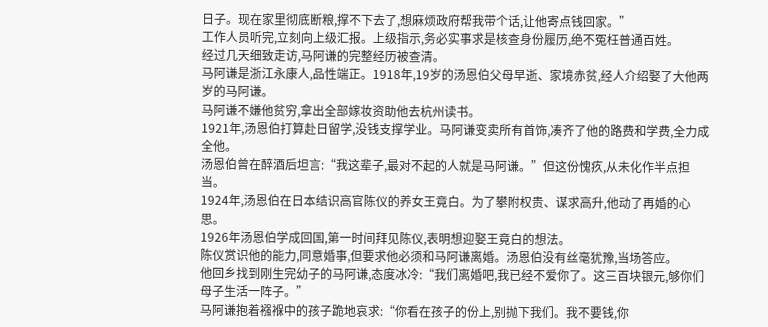日子。现在家里彻底断粮,撑不下去了,想麻烦政府帮我带个话,让他寄点钱回家。”
工作人员听完,立刻向上级汇报。上级指示,务必实事求是核查身份履历,绝不冤枉普通百姓。
经过几天细致走访,马阿谦的完整经历被查清。
马阿谦是浙江永康人,品性端正。1918年,19岁的汤恩伯父母早逝、家境赤贫,经人介绍娶了大他两岁的马阿谦。
马阿谦不嫌他贫穷,拿出全部嫁妆资助他去杭州读书。
1921年,汤恩伯打算赴日留学,没钱支撑学业。马阿谦变卖所有首饰,凑齐了他的路费和学费,全力成全他。
汤恩伯曾在醉酒后坦言:“我这辈子,最对不起的人就是马阿谦。”但这份愧疚,从未化作半点担当。
1924年,汤恩伯在日本结识高官陈仪的养女王竟白。为了攀附权贵、谋求高升,他动了再婚的心思。
1926年汤恩伯学成回国,第一时间拜见陈仪,表明想迎娶王竟白的想法。
陈仪赏识他的能力,同意婚事,但要求他必须和马阿谦离婚。汤恩伯没有丝毫犹豫,当场答应。
他回乡找到刚生完幼子的马阿谦,态度冰冷:“我们离婚吧,我已经不爱你了。这三百块银元,够你们母子生活一阵子。”
马阿谦抱着襁褓中的孩子跪地哀求:“你看在孩子的份上,别抛下我们。我不要钱,你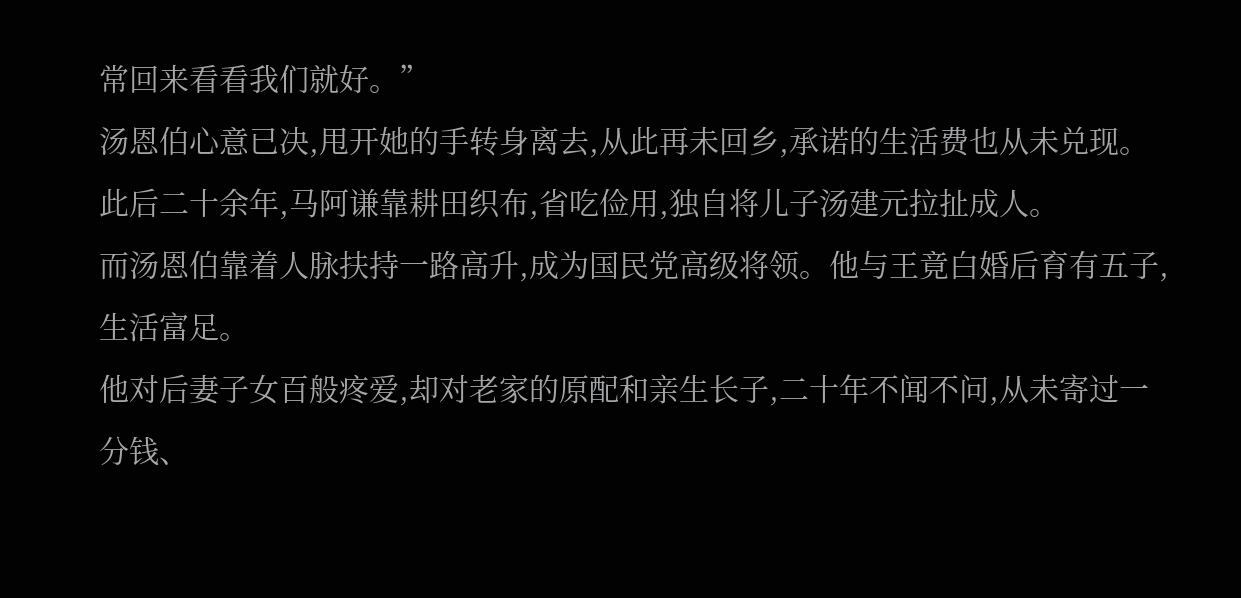常回来看看我们就好。”
汤恩伯心意已决,甩开她的手转身离去,从此再未回乡,承诺的生活费也从未兑现。
此后二十余年,马阿谦靠耕田织布,省吃俭用,独自将儿子汤建元拉扯成人。
而汤恩伯靠着人脉扶持一路高升,成为国民党高级将领。他与王竟白婚后育有五子,生活富足。
他对后妻子女百般疼爱,却对老家的原配和亲生长子,二十年不闻不问,从未寄过一分钱、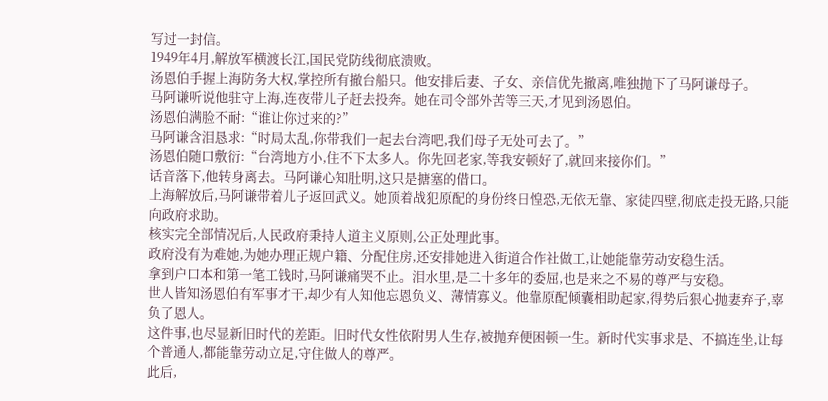写过一封信。
1949年4月,解放军横渡长江,国民党防线彻底溃败。
汤恩伯手握上海防务大权,掌控所有撤台船只。他安排后妻、子女、亲信优先撤离,唯独抛下了马阿谦母子。
马阿谦听说他驻守上海,连夜带儿子赶去投奔。她在司令部外苦等三天,才见到汤恩伯。
汤恩伯满脸不耐:“谁让你过来的?”
马阿谦含泪恳求:“时局太乱,你带我们一起去台湾吧,我们母子无处可去了。”
汤恩伯随口敷衍:“台湾地方小,住不下太多人。你先回老家,等我安顿好了,就回来接你们。”
话音落下,他转身离去。马阿谦心知肚明,这只是搪塞的借口。
上海解放后,马阿谦带着儿子返回武义。她顶着战犯原配的身份终日惶恐,无依无靠、家徒四壁,彻底走投无路,只能向政府求助。
核实完全部情况后,人民政府秉持人道主义原则,公正处理此事。
政府没有为难她,为她办理正规户籍、分配住房,还安排她进入街道合作社做工,让她能靠劳动安稳生活。
拿到户口本和第一笔工钱时,马阿谦痛哭不止。泪水里,是二十多年的委屈,也是来之不易的尊严与安稳。
世人皆知汤恩伯有军事才干,却少有人知他忘恩负义、薄情寡义。他靠原配倾囊相助起家,得势后狠心抛妻弃子,辜负了恩人。
这件事,也尽显新旧时代的差距。旧时代女性依附男人生存,被抛弃便困顿一生。新时代实事求是、不搞连坐,让每个普通人,都能靠劳动立足,守住做人的尊严。
此后,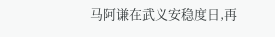马阿谦在武义安稳度日,再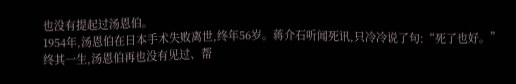也没有提起过汤恩伯。
1954年,汤恩伯在日本手术失败离世,终年56岁。蒋介石听闻死讯,只冷冷说了句:“死了也好。”
终其一生,汤恩伯再也没有见过、帮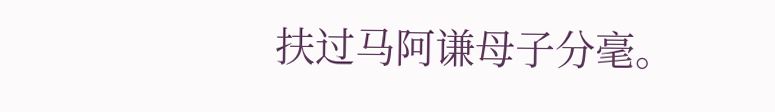扶过马阿谦母子分毫。